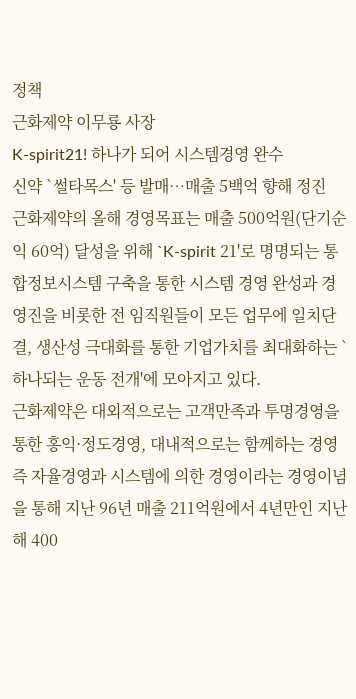정책
근화제약 이무룡 사장
K-spirit21! 하나가 되어 시스템경영 완수
신약 `썰타목스' 등 발매…매출 5백억 향해 정진
근화제약의 올해 경영목표는 매출 500억원(단기순익 60억) 달성을 위해 `K-spirit 21'로 명명되는 통합정보시스템 구축을 통한 시스템 경영 완성과 경영진을 비롯한 전 임직원들이 모든 업무에 일치단결, 생산성 극대화를 통한 기업가치를 최대화하는 `하나되는 운동 전개'에 모아지고 있다.
근화제약은 대외적으로는 고객만족과 투명경영을 통한 홍익·정도경영, 대내적으로는 함께하는 경영 즉 자율경영과 시스템에 의한 경영이라는 경영이념을 통해 지난 96년 매출 211억원에서 4년만인 지난해 400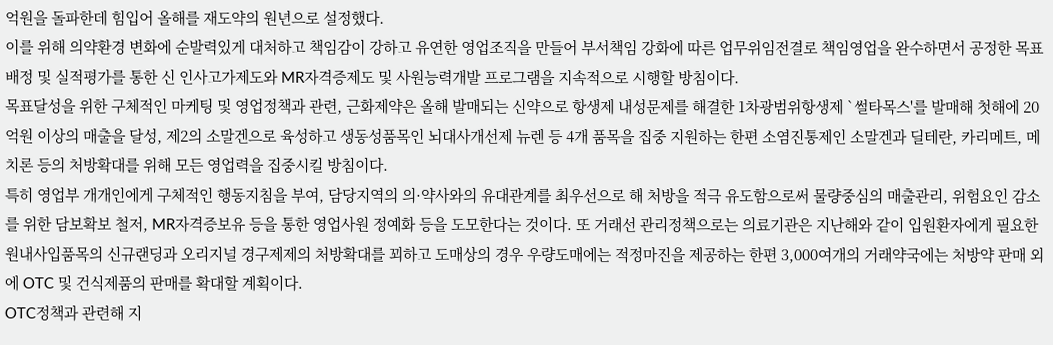억원을 돌파한데 힘입어 올해를 재도약의 원년으로 설정했다.
이를 위해 의약환경 변화에 순발력있게 대처하고 책임감이 강하고 유연한 영업조직을 만들어 부서책임 강화에 따른 업무위임전결로 책임영업을 완수하면서 공정한 목표배정 및 실적평가를 통한 신 인사고가제도와 MR자격증제도 및 사원능력개발 프로그램을 지속적으로 시행할 방침이다.
목표달성을 위한 구체적인 마케팅 및 영업정책과 관련, 근화제약은 올해 발매되는 신약으로 항생제 내성문제를 해결한 1차광범위항생제 `썰타목스'를 발매해 첫해에 20억원 이상의 매출을 달성, 제2의 소말겐으로 육성하고 생동성품목인 뇌대사개선제 뉴렌 등 4개 품목을 집중 지원하는 한편 소염진통제인 소말겐과 딜테란, 카리메트, 메치론 등의 처방확대를 위해 모든 영업력을 집중시킬 방침이다.
특히 영업부 개개인에게 구체적인 행동지침을 부여, 담당지역의 의·약사와의 유대관계를 최우선으로 해 처방을 적극 유도함으로써 물량중심의 매출관리, 위험요인 감소를 위한 담보확보 철저, MR자격증보유 등을 통한 영업사원 정예화 등을 도모한다는 것이다. 또 거래선 관리정책으로는 의료기관은 지난해와 같이 입원환자에게 필요한 원내사입품목의 신규랜딩과 오리지널 경구제제의 처방확대를 꾀하고 도매상의 경우 우량도매에는 적정마진을 제공하는 한편 3,000여개의 거래약국에는 처방약 판매 외에 OTC 및 건식제품의 판매를 확대할 계획이다.
OTC정책과 관련해 지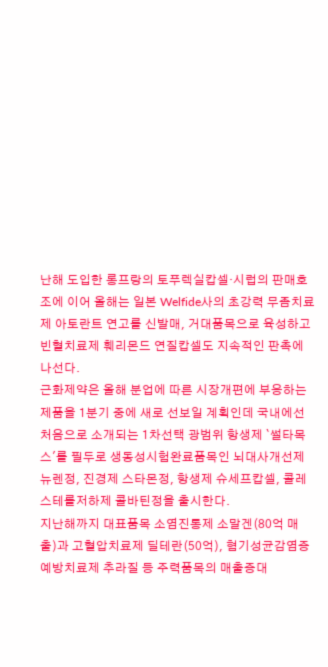난해 도입한 롱프랑의 토푸렉실캅셀·시럽의 판매호조에 이어 올해는 일본 Welfide사의 초강력 무좀치료제 아토란트 연고를 신발매, 거대품목으로 육성하고 빈혈치료제 훼리몬드 연질캅셀도 지속적인 판촉에 나선다.
근화제약은 올해 분업에 따른 시장개편에 부응하는 제품을 1분기 중에 새로 선보일 계획인데 국내에선 처음으로 소개되는 1차선택 광범위 항생제 `썰타목스'를 필두로 생동성시험완료품목인 뇌대사개선제 뉴렌정, 진경제 스타몬정, 항생제 슈세프캅셀, 콜레스테롤저하제 콜바틴정을 출시한다.
지난해까지 대표품목 소염진통제 소말겐(80억 매출)과 고혈압치료제 딜테란(50억), 혐기성균감염증 예방치료제 추라질 등 주력품목의 매출증대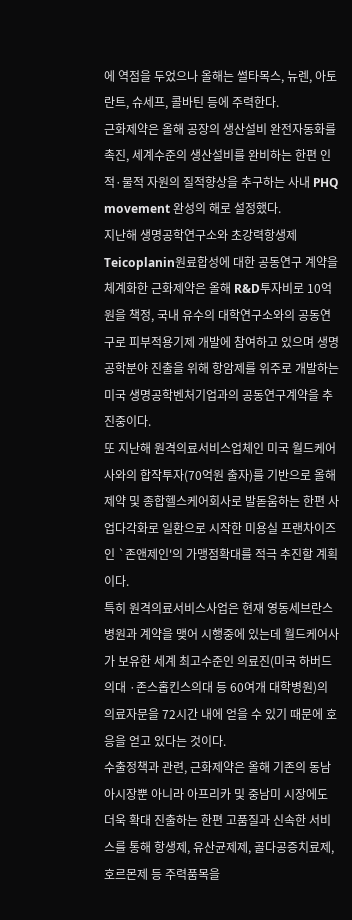에 역점을 두었으나 올해는 썰타목스, 뉴렌, 아토란트, 슈세프, 콜바틴 등에 주력한다.
근화제약은 올해 공장의 생산설비 완전자동화를 촉진, 세계수준의 생산설비를 완비하는 한편 인적·물적 자원의 질적향상을 추구하는 사내 PHQ movement 완성의 해로 설정했다.
지난해 생명공학연구소와 초강력항생제 Teicoplanin원료합성에 대한 공동연구 계약을 체계화한 근화제약은 올해 R&D투자비로 10억원을 책정, 국내 유수의 대학연구소와의 공동연구로 피부적용기제 개발에 참여하고 있으며 생명공학분야 진출을 위해 항암제를 위주로 개발하는 미국 생명공학벤처기업과의 공동연구계약을 추진중이다.
또 지난해 원격의료서비스업체인 미국 월드케어사와의 합작투자(70억원 출자)를 기반으로 올해 제약 및 종합헬스케어회사로 발돋움하는 한편 사업다각화로 일환으로 시작한 미용실 프랜차이즈인 `존앤제인'의 가맹점확대를 적극 추진할 계획이다.
특히 원격의료서비스사업은 현재 영동세브란스병원과 계약을 맺어 시행중에 있는데 월드케어사가 보유한 세계 최고수준인 의료진(미국 하버드의대 ·존스홉킨스의대 등 60여개 대학병원)의 의료자문을 72시간 내에 얻을 수 있기 때문에 호응을 얻고 있다는 것이다.
수출정책과 관련, 근화제약은 올해 기존의 동남아시장뿐 아니라 아프리카 및 중남미 시장에도 더욱 확대 진출하는 한편 고품질과 신속한 서비스를 통해 항생제, 유산균제제, 골다공증치료제, 호르몬제 등 주력품목을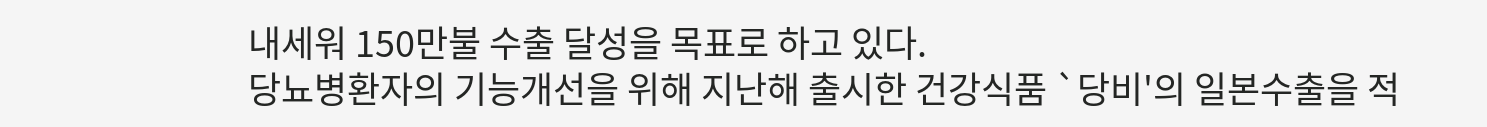내세워 150만불 수출 달성을 목표로 하고 있다.
당뇨병환자의 기능개선을 위해 지난해 출시한 건강식품 `당비'의 일본수출을 적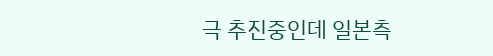극 추진중인데 일본측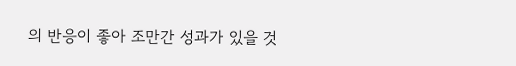의 반응이 좋아 조만간 성과가 있을 것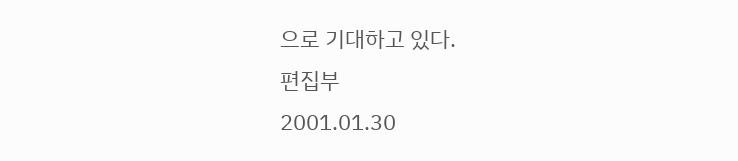으로 기대하고 있다.
편집부
2001.01.30